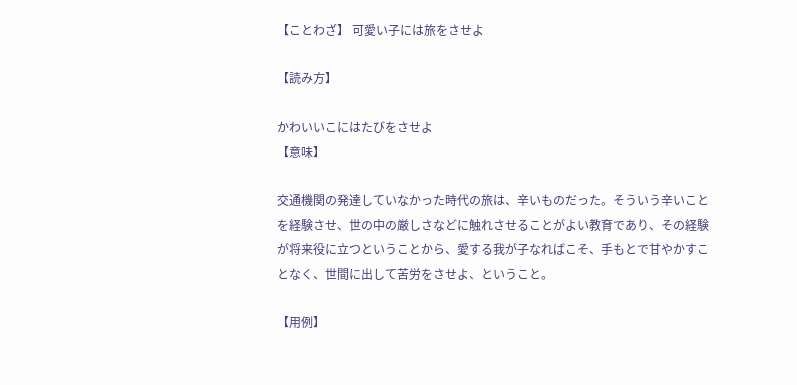【ことわざ】 可愛い子には旅をさせよ

【読み方】

かわいいこにはたびをさせよ
【意味】

交通機関の発達していなかった時代の旅は、辛いものだった。そういう辛いことを経験させ、世の中の厳しさなどに触れさせることがよい教育であり、その経験が将来役に立つということから、愛する我が子なればこそ、手もとで甘やかすことなく、世間に出して苦労をさせよ、ということ。

【用例】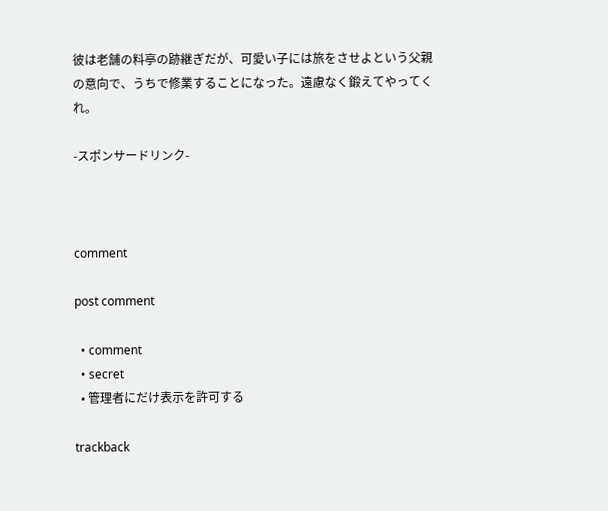彼は老舗の料亭の跡継ぎだが、可愛い子には旅をさせよという父親の意向で、うちで修業することになった。遠慮なく鍛えてやってくれ。

-スポンサードリンク-



comment

post comment

  • comment
  • secret
  • 管理者にだけ表示を許可する

trackback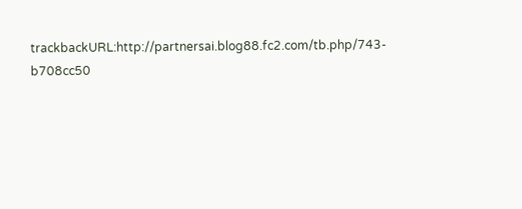trackbackURL:http://partnersai.blog88.fc2.com/tb.php/743-b708cc50